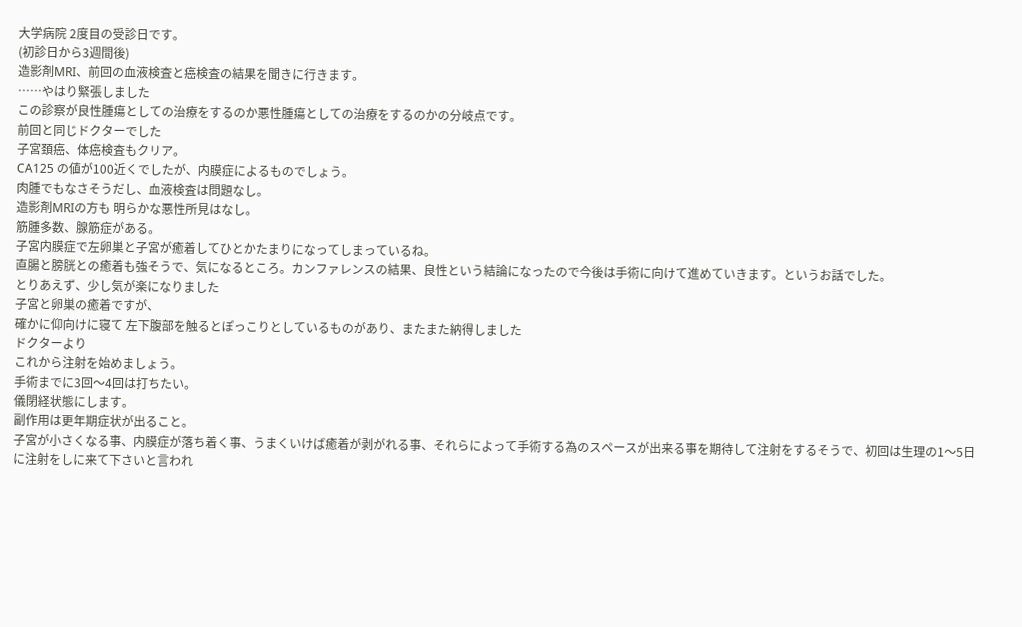大学病院 2度目の受診日です。
(初診日から3週間後)
造影剤MRI、前回の血液検査と癌検査の結果を聞きに行きます。
……やはり緊張しました
この診察が良性腫瘍としての治療をするのか悪性腫瘍としての治療をするのかの分岐点です。
前回と同じドクターでした
子宮頚癌、体癌検査もクリア。
CA125 の値が100近くでしたが、内膜症によるものでしょう。
肉腫でもなさそうだし、血液検査は問題なし。
造影剤MRIの方も 明らかな悪性所見はなし。
筋腫多数、腺筋症がある。
子宮内膜症で左卵巣と子宮が癒着してひとかたまりになってしまっているね。
直腸と膀胱との癒着も強そうで、気になるところ。カンファレンスの結果、良性という結論になったので今後は手術に向けて進めていきます。というお話でした。
とりあえず、少し気が楽になりました
子宮と卵巣の癒着ですが、
確かに仰向けに寝て 左下腹部を触るとぽっこりとしているものがあり、またまた納得しました
ドクターより
これから注射を始めましょう。
手術までに3回〜4回は打ちたい。
儀閉経状態にします。
副作用は更年期症状が出ること。
子宮が小さくなる事、内膜症が落ち着く事、うまくいけば癒着が剥がれる事、それらによって手術する為のスペースが出来る事を期待して注射をするそうで、初回は生理の1〜5日に注射をしに来て下さいと言われ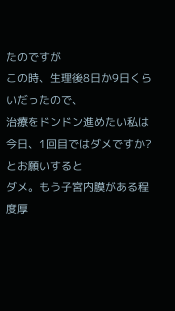たのですが
この時、生理後8日か9日くらいだったので、
治療をドンドン進めたい私は
今日、1回目ではダメですか?とお願いすると
ダメ。もう子宮内膜がある程度厚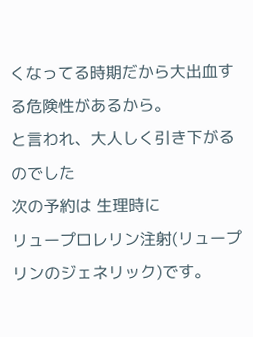くなってる時期だから大出血する危険性があるから。
と言われ、大人しく引き下がるのでした
次の予約は 生理時に
リュープロレリン注射(リュープリンのジェネリック)です。